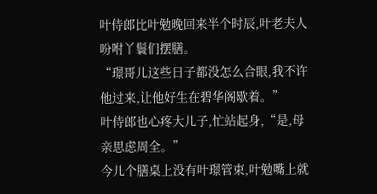叶侍郎比叶勉晚回来半个时辰,叶老夫人吩咐丫鬟们摆膳。
“璟哥儿这些日子都没怎么合眼,我不许他过来,让他好生在碧华阁歇着。”
叶侍郎也心疼大儿子,忙站起身,“是,母亲思虑周全。”
今儿个膳桌上没有叶璟管束,叶勉嘴上就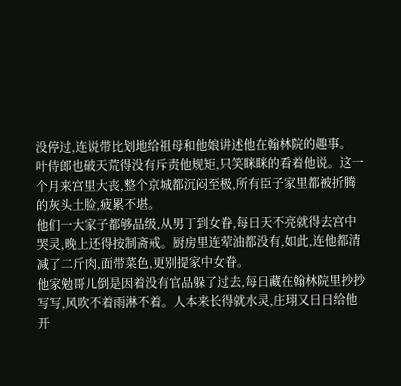没停过,连说带比划地给祖母和他娘讲述他在翰林院的趣事。
叶侍郎也破天荒得没有斥责他规矩,只笑眯眯的看着他说。这一个月来宫里大丧,整个京城都沉闷至极,所有臣子家里都被折腾的灰头土脸,疲累不堪。
他们一大家子都够品级,从男丁到女眷,每日天不亮就得去宫中哭灵,晚上还得按制斋戒。厨房里连荤油都没有,如此,连他都清减了二斤肉,面带菜色,更别提家中女眷。
他家勉哥儿倒是因着没有官品躲了过去,每日藏在翰林院里抄抄写写,风吹不着雨淋不着。人本来长得就水灵,庄珝又日日给他开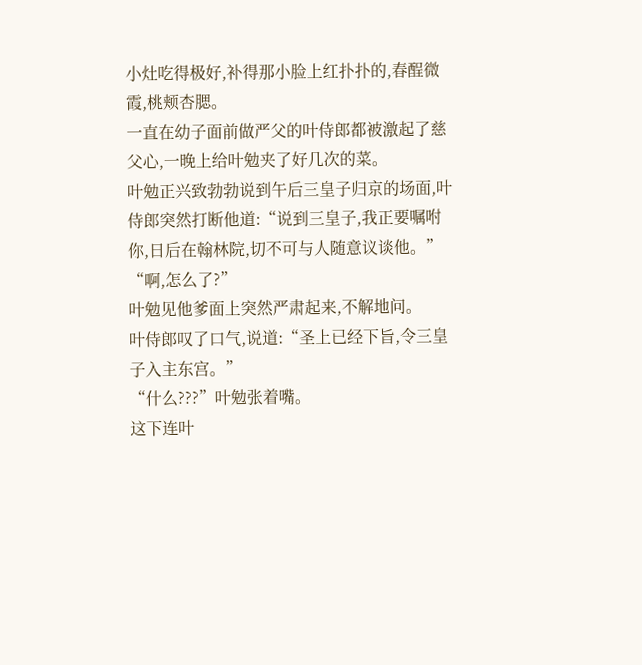小灶吃得极好,补得那小脸上红扑扑的,春酲微霞,桃颊杏腮。
一直在幼子面前做严父的叶侍郎都被激起了慈父心,一晚上给叶勉夹了好几次的菜。
叶勉正兴致勃勃说到午后三皇子归京的场面,叶侍郎突然打断他道:“说到三皇子,我正要嘱咐你,日后在翰林院,切不可与人随意议谈他。”
“啊,怎么了?”
叶勉见他爹面上突然严肃起来,不解地问。
叶侍郎叹了口气,说道:“圣上已经下旨,令三皇子入主东宫。”
“什么???”叶勉张着嘴。
这下连叶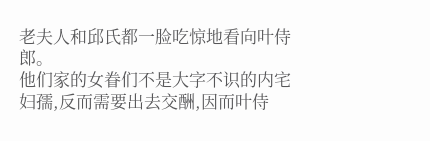老夫人和邱氏都一脸吃惊地看向叶侍郎。
他们家的女眷们不是大字不识的内宅妇孺,反而需要出去交酬,因而叶侍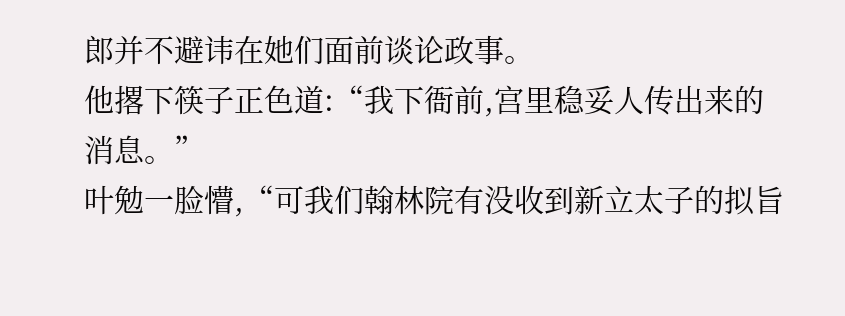郎并不避讳在她们面前谈论政事。
他撂下筷子正色道:“我下衙前,宫里稳妥人传出来的消息。”
叶勉一脸懵,“可我们翰林院有没收到新立太子的拟旨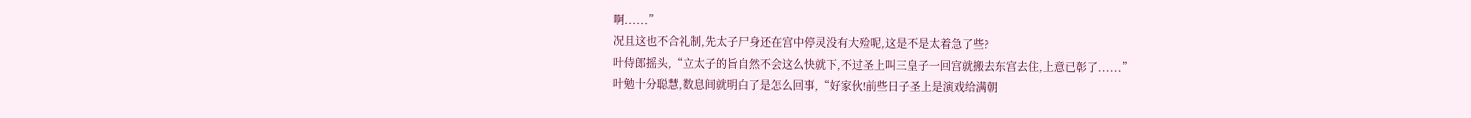啊......”
况且这也不合礼制,先太子尸身还在宫中停灵没有大殓呢,这是不是太着急了些?
叶侍郎摇头,“立太子的旨自然不会这么快就下,不过圣上叫三皇子一回宫就搬去东宫去住,上意已彰了......”
叶勉十分聪慧,数息间就明白了是怎么回事,“好家伙!前些日子圣上是演戏给满朝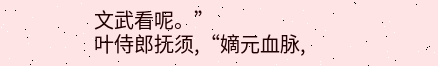文武看呢。”
叶侍郎抚须,“嫡元血脉,